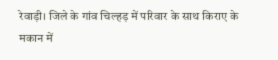रेवाड़ी। जिले के गांव चिल्हड़ में परिवार के साथ किराए के मकान में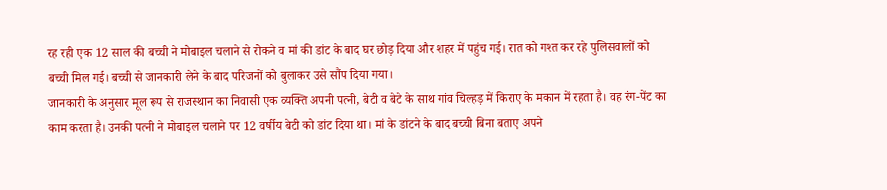रह रही एक 12 साल की बच्ची ने मोबाइल चलाने से रोकने व मां की डांट के बाद घर छोड़ दिया और शहर में पहुंच गई। रात को गश्त कर रहे पुलिसवालों को बच्ची मिल गई। बच्ची से जानकारी लेने के बाद परिजनों को बुलाकर उसे सौंप दिया गया।
जानकारी के अनुसार मूल रूप से राजस्थान का निवासी एक व्यक्ति अपनी पत्नी, बेटी व बेटे के साथ गांव चिल्हड़ में किराए के मकान में रहता है। वह रंग-पेंट का काम करता है। उनकी पत्नी ने मोबाइल चलाने पर 12 वर्षीय बेटी को डांट दिया था। मां के डांटने के बाद बच्ची बिना बताए अपने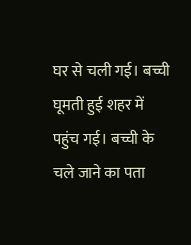घर से चली गई। बच्ची घूमती हुई शहर में पहुंच गई। बच्ची के चले जाने का पता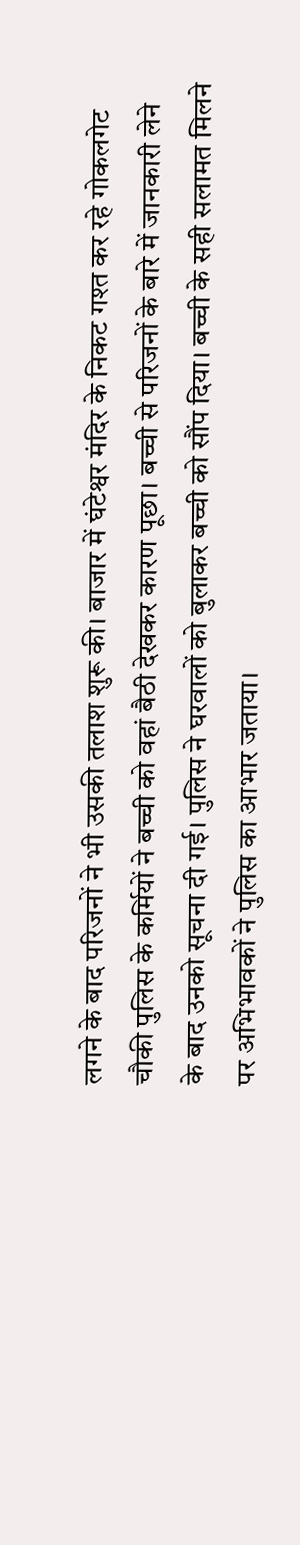लगने के बाद परिजनों ने भी उसकी तलाश शुरू की। बाजार में घंटेश्वर मंदिर के निकट गश्त कर रहे गोकलगेट चौकी पुलिस के कर्मियों ने बच्ची को वहां बैठी देखकर कारण पूछा। बच्ची से परिजनों के बारे में जानकारी लेने के बाद उनको सूचना दी गई। पुलिस ने घरवालों को बुलाकर बच्ची को सौंप दिया। बच्ची के सही सलामत मिलने पर अभिभावकों ने पुलिस का आभार जताया।